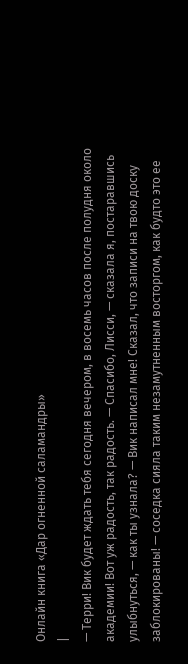Онлайн книга «Дар огненной саламандры»
|
— Терри! Вик будет ждать тебя сегодня вечером, в восемь часов после полудня около академии! Вот уж радость, так радость. — Спасибо, Лисси, — сказала я, постаравшись улыбнуться, — как ты узнала? — Вик написал мне! Сказал, что записи на твою доску заблокированы! — соседка сияла таким незамутненным восторгом, как будто это ее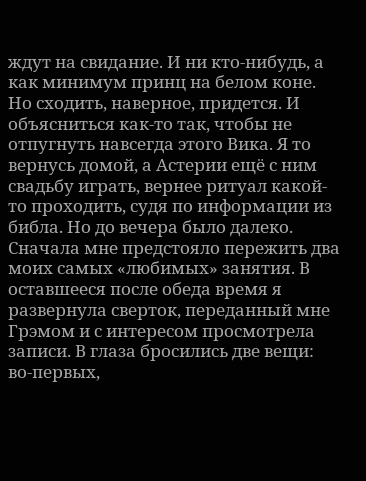ждут на свидание. И ни кто-нибудь, а как минимум принц на белом коне. Но сходить, наверное, придется. И объясниться как-то так, чтобы не отпугнуть навсегда этого Вика. Я то вернусь домой, а Астерии ещё с ним свадьбу играть, вернее ритуал какой-то проходить, судя по информации из библа. Но до вечера было далеко. Сначала мне предстояло пережить два моих самых «любимых» занятия. В оставшееся после обеда время я развернула сверток, переданный мне Грэмом и с интересом просмотрела записи. В глаза бросились две вещи: во-первых,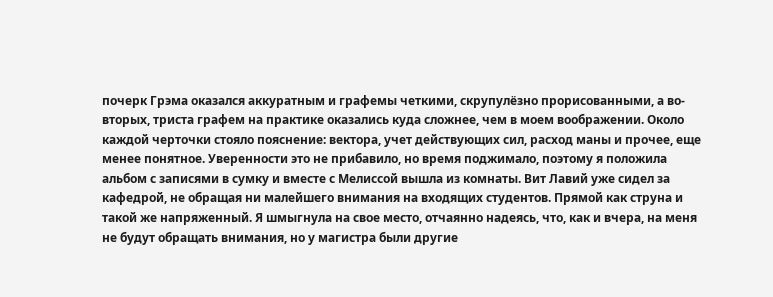почерк Грэма оказался аккуратным и графемы четкими, скрупулёзно прорисованными, а во-вторых, триста графем на практике оказались куда сложнее, чем в моем воображении. Около каждой черточки стояло пояснение: вектора, учет действующих сил, расход маны и прочее, еще менее понятное. Уверенности это не прибавило, но время поджимало, поэтому я положила альбом с записями в сумку и вместе с Мелиссой вышла из комнаты. Вит Лавий уже сидел за кафедрой, не обращая ни малейшего внимания на входящих студентов. Прямой как струна и такой же напряженный. Я шмыгнула на свое место, отчаянно надеясь, что, как и вчера, на меня не будут обращать внимания, но у магистра были другие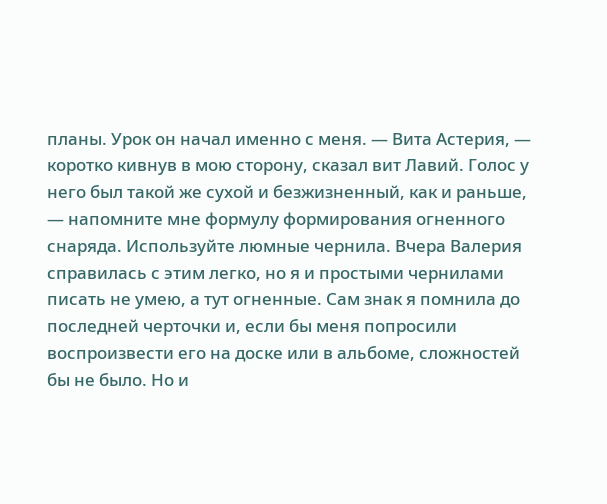планы. Урок он начал именно с меня. — Вита Астерия, — коротко кивнув в мою сторону, сказал вит Лавий. Голос у него был такой же сухой и безжизненный, как и раньше, — напомните мне формулу формирования огненного снаряда. Используйте люмные чернила. Вчера Валерия справилась с этим легко, но я и простыми чернилами писать не умею, а тут огненные. Сам знак я помнила до последней черточки и, если бы меня попросили воспроизвести его на доске или в альбоме, сложностей бы не было. Но и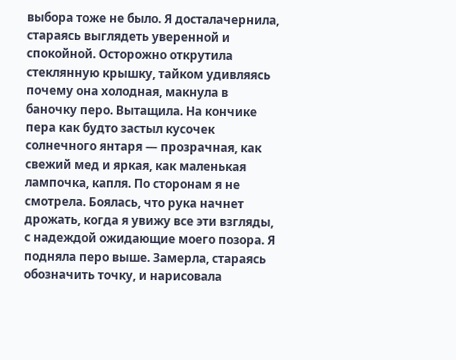выбора тоже не было. Я досталачернила, стараясь выглядеть уверенной и спокойной. Осторожно открутила стеклянную крышку, тайком удивляясь почему она холодная, макнула в баночку перо. Вытащила. На кончике пера как будто застыл кусочек солнечного янтаря — прозрачная, как свежий мед и яркая, как маленькая лампочка, капля. По сторонам я не смотрела. Боялась, что рука начнет дрожать, когда я увижу все эти взгляды, с надеждой ожидающие моего позора. Я подняла перо выше. Замерла, стараясь обозначить точку, и нарисовала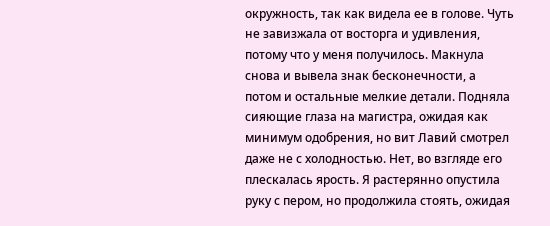окружность, так как видела ее в голове. Чуть не завизжала от восторга и удивления, потому что у меня получилось. Макнула снова и вывела знак бесконечности, а потом и остальные мелкие детали. Подняла сияющие глаза на магистра, ожидая как минимум одобрения, но вит Лавий смотрел даже не с холодностью. Нет, во взгляде его плескалась ярость. Я растерянно опустила руку с пером, но продолжила стоять, ожидая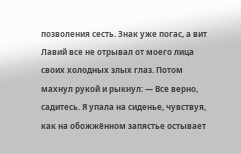позволения сесть. Знак уже погас, а вит Лавий все не отрывал от моего лица своих холодных злых глаз. Потом махнул рукой и рыкнул: — Все верно, садитесь. Я упала на сиденье, чувствуя, как на обожжённом запястье остывает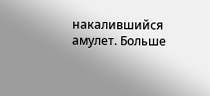накалившийся амулет. Больше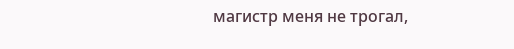магистр меня не трогал,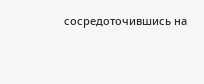сосредоточившись на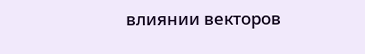влиянии векторов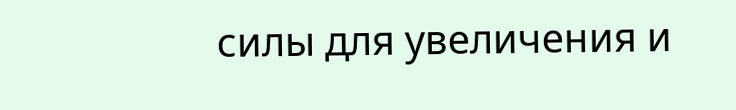силы для увеличения и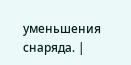уменьшения снаряда. |